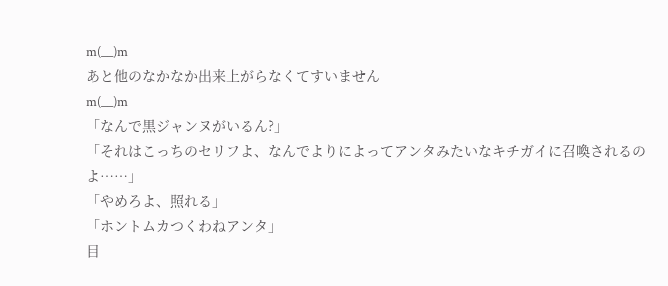m(__)m
あと他のなかなか出来上がらなくてすいません
m(__)m
「なんで黒ジャンヌがいるん?」
「それはこっちのセリフよ、なんでよりによってアンタみたいなキチガイに召喚されるのよ……」
「やめろよ、照れる」
「ホントムカつくわねアンタ」
目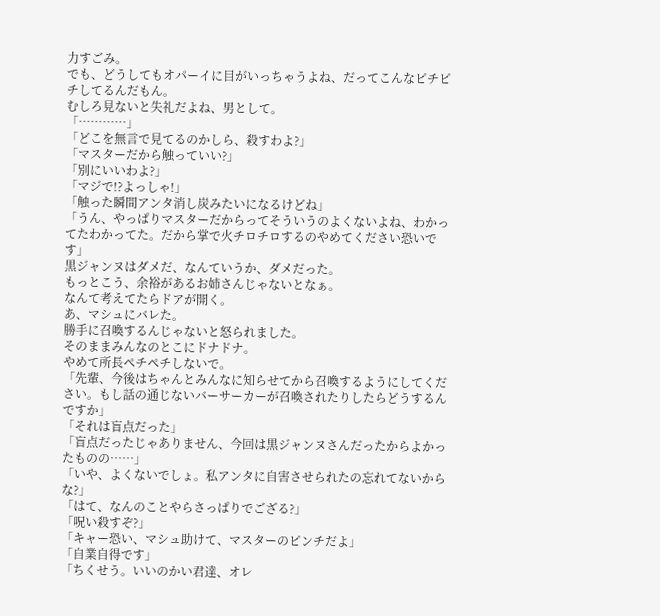力すごみ。
でも、どうしてもオパーイに目がいっちゃうよね、だってこんなピチピチしてるんだもん。
むしろ見ないと失礼だよね、男として。
「…………」
「どこを無言で見てるのかしら、殺すわよ?」
「マスターだから触っていい?」
「別にいいわよ?」
「マジで!?よっしゃ!」
「触った瞬間アンタ消し炭みたいになるけどね」
「うん、やっぱりマスターだからってそういうのよくないよね、わかってたわかってた。だから掌で火チロチロするのやめてください恐いです」
黒ジャンヌはダメだ、なんていうか、ダメだった。
もっとこう、余裕があるお姉さんじゃないとなぁ。
なんて考えてたらドアが開く。
あ、マシュにバレた。
勝手に召喚するんじゃないと怒られました。
そのままみんなのとこにドナドナ。
やめて所長ペチペチしないで。
「先輩、今後はちゃんとみんなに知らせてから召喚するようにしてください。もし話の通じないバーサーカーが召喚されたりしたらどうするんですか」
「それは盲点だった」
「盲点だったじゃありません、今回は黒ジャンヌさんだったからよかったものの……」
「いや、よくないでしょ。私アンタに自害させられたの忘れてないからな?」
「はて、なんのことやらさっぱりでござる?」
「呪い殺すぞ?」
「キャー恐い、マシュ助けて、マスターのピンチだよ」
「自業自得です」
「ちくせう。いいのかい君達、オレ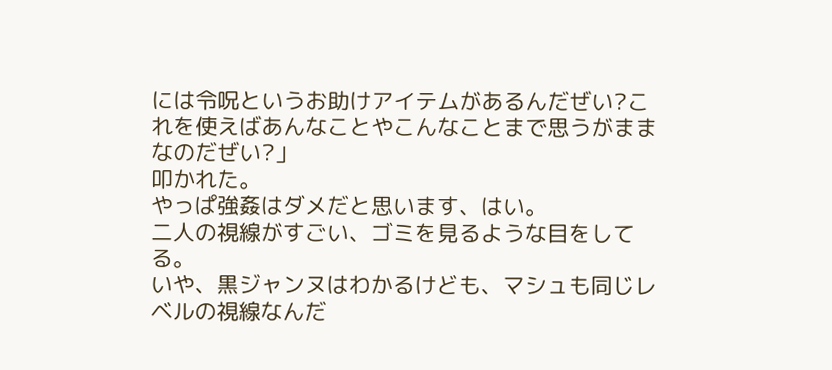には令呪というお助けアイテムがあるんだぜい?これを使えばあんなことやこんなことまで思うがままなのだぜい?」
叩かれた。
やっぱ強姦はダメだと思います、はい。
二人の視線がすごい、ゴミを見るような目をしてる。
いや、黒ジャンヌはわかるけども、マシュも同じレベルの視線なんだ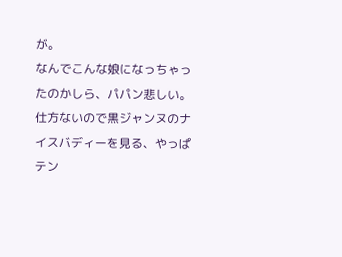が。
なんでこんな娘になっちゃったのかしら、パパン悲しい。
仕方ないので黒ジャンヌのナイスバディーを見る、やっぱテン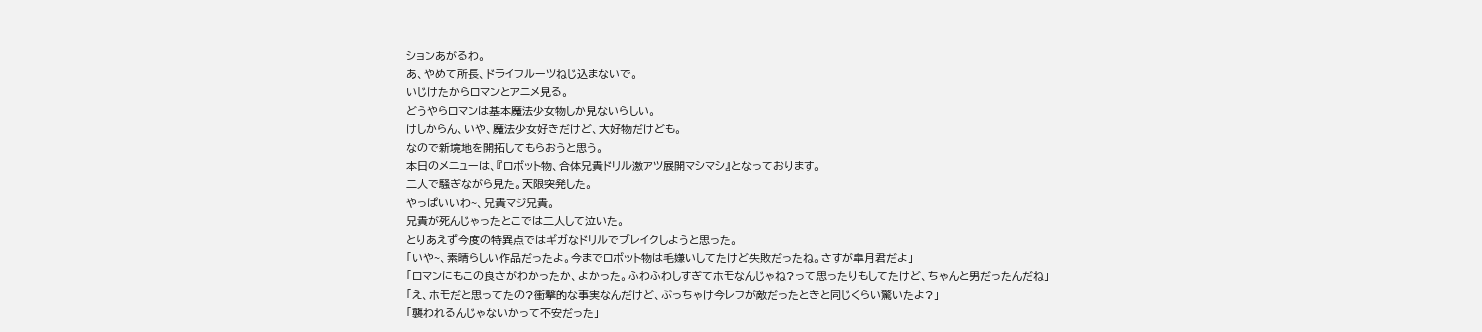ションあがるわ。
あ、やめて所長、ドライフルーツねじ込まないで。
いじけたからロマンとアニメ見る。
どうやらロマンは基本魔法少女物しか見ないらしい。
けしからん、いや、魔法少女好きだけど、大好物だけども。
なので新境地を開拓してもらおうと思う。
本日のメニューは、『ロボット物、合体兄貴ドリル激アツ展開マシマシ』となっております。
二人で騒ぎながら見た。天限突発した。
やっぱいいわ~、兄貴マジ兄貴。
兄貴が死んじゃったとこでは二人して泣いた。
とりあえず今度の特異点ではギガなドリルでブレイクしようと思った。
「いや~、素晴らしい作品だったよ。今までロボット物は毛嫌いしてたけど失敗だったね。さすが皐月君だよ」
「ロマンにもこの良さがわかったか、よかった。ふわふわしすぎてホモなんじゃね?って思ったりもしてたけど、ちゃんと男だったんだね」
「え、ホモだと思ってたの?衝撃的な事実なんだけど、ぶっちゃけ今レフが敵だったときと同じくらい驚いたよ?」
「襲われるんじゃないかって不安だった」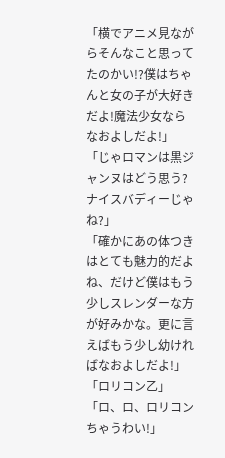「横でアニメ見ながらそんなこと思ってたのかい!?僕はちゃんと女の子が大好きだよ!魔法少女ならなおよしだよ!」
「じゃロマンは黒ジャンヌはどう思う?ナイスバディーじゃね?」
「確かにあの体つきはとても魅力的だよね、だけど僕はもう少しスレンダーな方が好みかな。更に言えばもう少し幼ければなおよしだよ!」
「ロリコン乙」
「ロ、ロ、ロリコンちゃうわい!」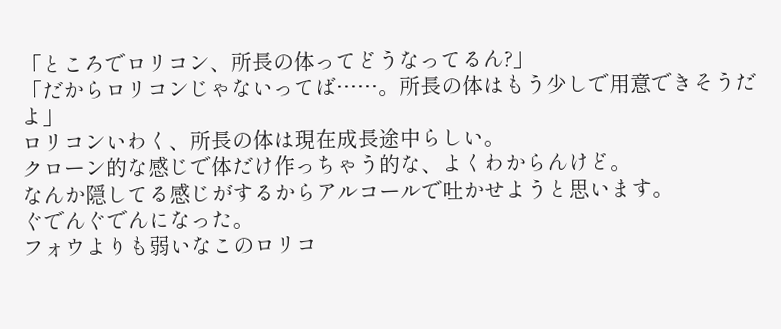「ところでロリコン、所長の体ってどうなってるん?」
「だからロリコンじゃないってば……。所長の体はもう少しで用意できそうだよ」
ロリコンいわく、所長の体は現在成長途中らしい。
クローン的な感じで体だけ作っちゃう的な、よくわからんけど。
なんか隠してる感じがするからアルコールで吐かせようと思います。
ぐでんぐでんになった。
フォウよりも弱いなこのロリコ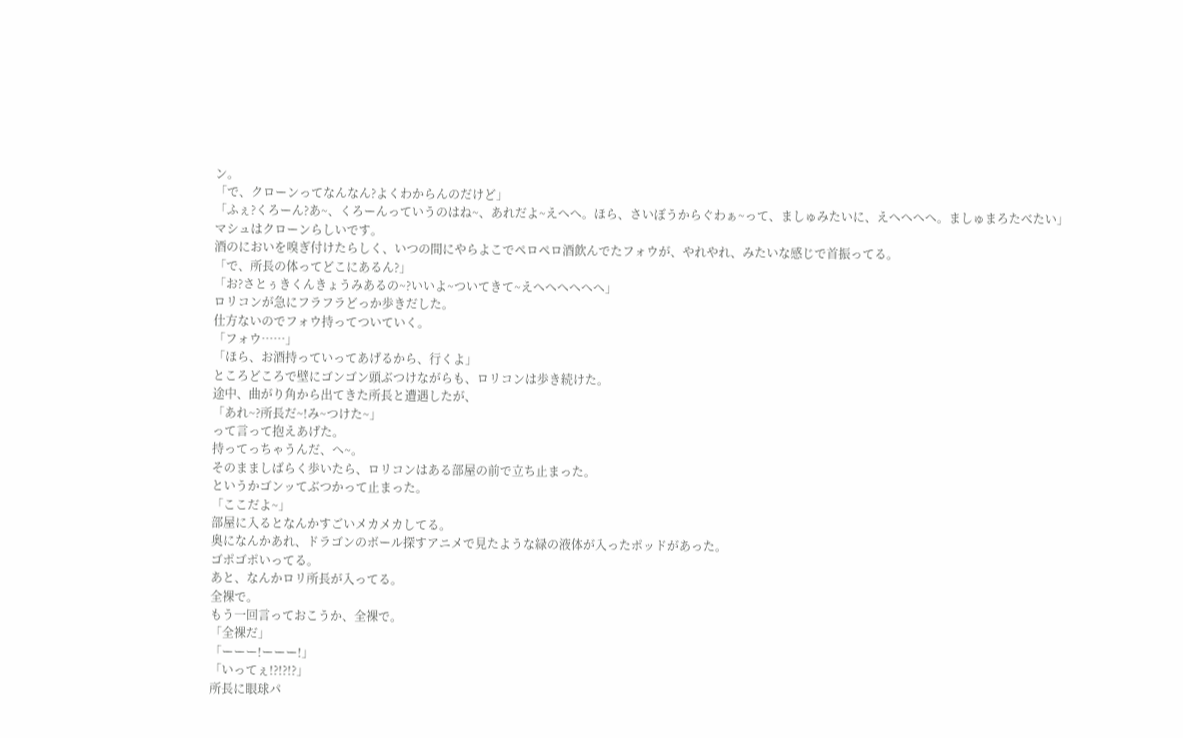ン。
「で、クローンってなんなん?よくわからんのだけど」
「ふぇ?くろーん?あ~、くろーんっていうのはね~、あれだよ~えへへ。ほら、さいぼうからぐわぁ~って、ましゅみたいに、えへへへへ。ましゅまろたべたい」
マシュはクローンらしいです。
酒のにおいを嗅ぎ付けたらしく、いつの間にやらよこでペロペロ酒飲んでたフォウが、やれやれ、みたいな感じで首振ってる。
「で、所長の体ってどこにあるん?」
「お?さとぅきくんきょうみあるの~?いいよ~ついてきて~えへへへへへへ」
ロリコンが急にフラフラどっか歩きだした。
仕方ないのでフォウ持ってついていく。
「フォウ……」
「ほら、お酒持っていってあげるから、行くよ」
ところどころで壁にゴンゴン頭ぶつけながらも、ロリコンは歩き続けた。
途中、曲がり角から出てきた所長と遭遇したが、
「あれ~?所長だ~!み~つけた~」
って言って抱えあげた。
持ってっちゃうんだ、へ~。
そのまましばらく歩いたら、ロリコンはある部屋の前で立ち止まった。
というかゴンッてぶつかって止まった。
「ここだよ~」
部屋に入るとなんかすごいメカメカしてる。
奥になんかあれ、ドラゴンのボール探すアニメで見たような緑の液体が入ったポッドがあった。
ゴポゴポいってる。
あと、なんかロリ所長が入ってる。
全裸で。
もう一回言っておこうか、全裸で。
「全裸だ」
「ーーー!ーーー!」
「いってぇ!?!?!?」
所長に眼球パ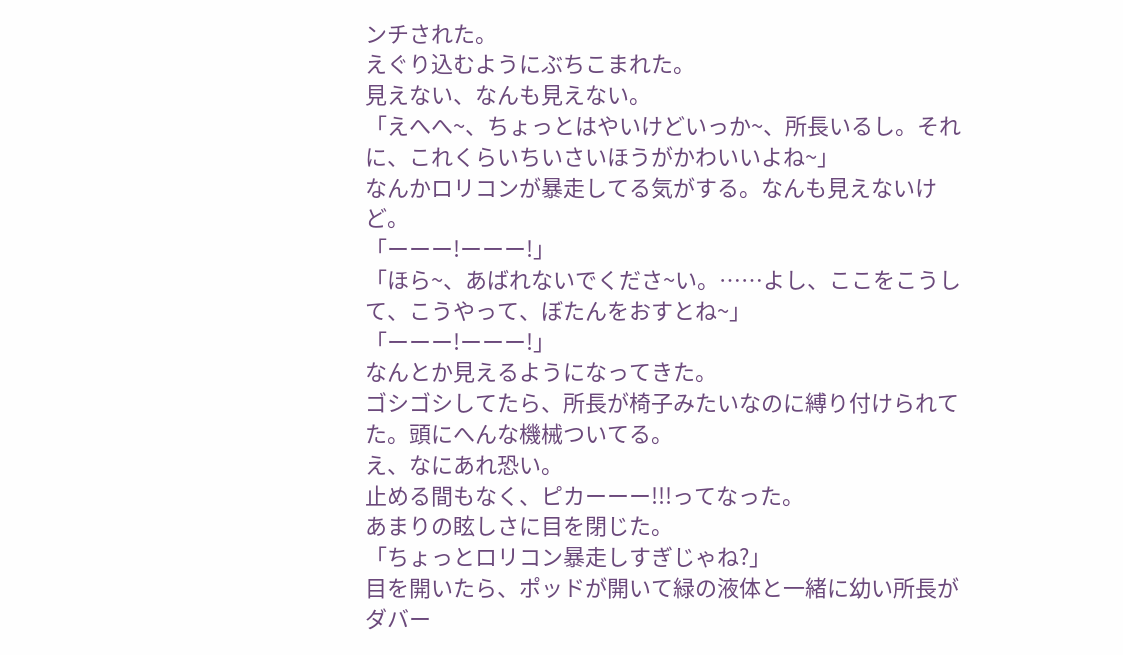ンチされた。
えぐり込むようにぶちこまれた。
見えない、なんも見えない。
「えへへ~、ちょっとはやいけどいっか~、所長いるし。それに、これくらいちいさいほうがかわいいよね~」
なんかロリコンが暴走してる気がする。なんも見えないけど。
「ーーー!ーーー!」
「ほら~、あばれないでくださ~い。……よし、ここをこうして、こうやって、ぼたんをおすとね~」
「ーーー!ーーー!」
なんとか見えるようになってきた。
ゴシゴシしてたら、所長が椅子みたいなのに縛り付けられてた。頭にへんな機械ついてる。
え、なにあれ恐い。
止める間もなく、ピカーーー!!!ってなった。
あまりの眩しさに目を閉じた。
「ちょっとロリコン暴走しすぎじゃね?」
目を開いたら、ポッドが開いて緑の液体と一緒に幼い所長がダバー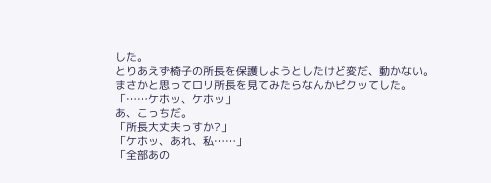した。
とりあえず椅子の所長を保護しようとしたけど変だ、動かない。
まさかと思ってロリ所長を見てみたらなんかピクッてした。
「……ケホッ、ケホッ」
あ、こっちだ。
「所長大丈夫っすか?」
「ケホッ、あれ、私……」
「全部あの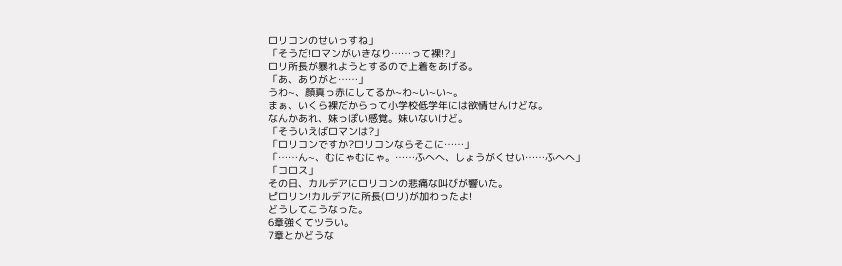ロリコンのせいっすね」
「そうだ!ロマンがいきなり……って裸!?」
ロリ所長が暴れようとするので上着をあげる。
「あ、ありがと……」
うわ~、顔真っ赤にしてるか~わ~い~い~。
まぁ、いくら裸だからって小学校低学年には欲情せんけどな。
なんかあれ、妹っぽい感覚。妹いないけど。
「そういえばロマンは?」
「ロリコンですか?ロリコンならそこに……」
「……ん~、むにゃむにゃ。……ふへへ、しょうがくせい……ふへへ」
「コロス」
その日、カルデアにロリコンの悲痛な叫びが響いた。
ピロリン!カルデアに所長(ロリ)が加わったよ!
どうしてこうなった。
6章強くてツラい。
7章とかどうな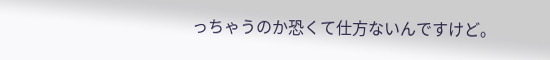っちゃうのか恐くて仕方ないんですけど。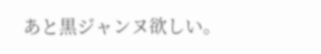あと黒ジャンヌ欲しい。